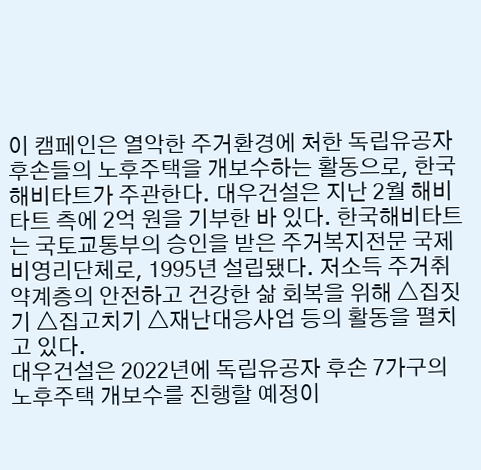이 캠페인은 열악한 주거환경에 처한 독립유공자 후손들의 노후주택을 개보수하는 활동으로, 한국해비타트가 주관한다. 대우건설은 지난 2월 해비타트 측에 2억 원을 기부한 바 있다. 한국해비타트는 국토교통부의 승인을 받은 주거복지전문 국제비영리단체로, 1995년 설립됐다. 저소득 주거취약계층의 안전하고 건강한 삶 회복을 위해 △집짓기 △집고치기 △재난대응사업 등의 활동을 펼치고 있다.
대우건설은 2022년에 독립유공자 후손 7가구의 노후주택 개보수를 진행할 예정이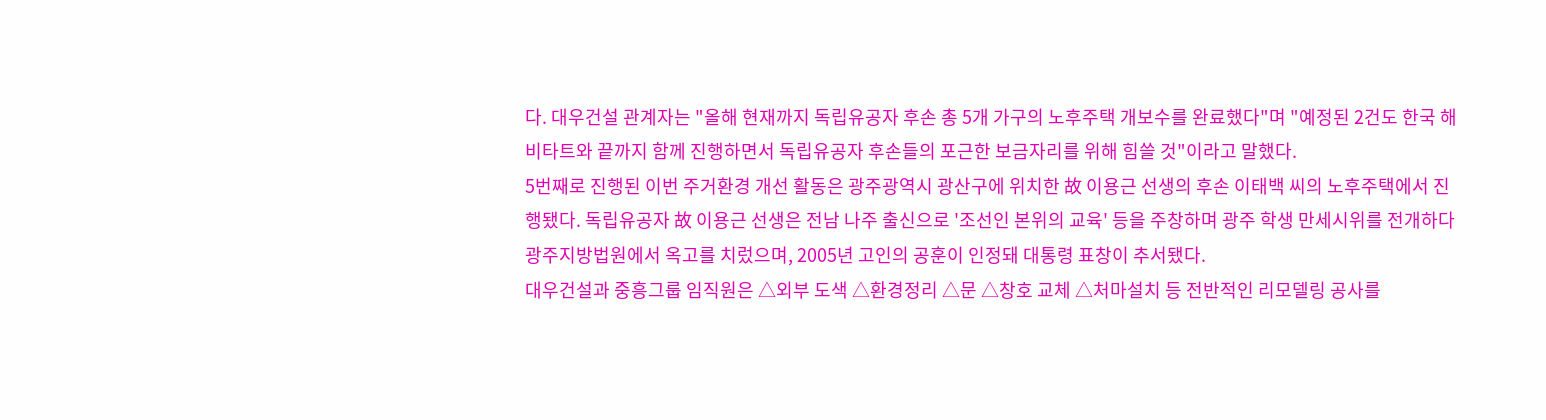다. 대우건설 관계자는 "올해 현재까지 독립유공자 후손 총 5개 가구의 노후주택 개보수를 완료했다"며 "예정된 2건도 한국 해비타트와 끝까지 함께 진행하면서 독립유공자 후손들의 포근한 보금자리를 위해 힘쓸 것"이라고 말했다.
5번째로 진행된 이번 주거환경 개선 활동은 광주광역시 광산구에 위치한 故 이용근 선생의 후손 이태백 씨의 노후주택에서 진행됐다. 독립유공자 故 이용근 선생은 전남 나주 출신으로 '조선인 본위의 교육' 등을 주창하며 광주 학생 만세시위를 전개하다 광주지방법원에서 옥고를 치렀으며, 2005년 고인의 공훈이 인정돼 대통령 표창이 추서됐다.
대우건설과 중흥그룹 임직원은 △외부 도색 △환경정리 △문 △창호 교체 △처마설치 등 전반적인 리모델링 공사를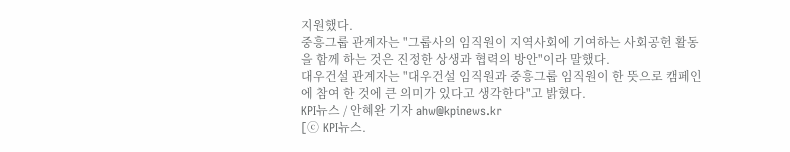지원했다.
중흥그룹 관계자는 "그룹사의 임직원이 지역사회에 기여하는 사회공헌 활동을 함께 하는 것은 진정한 상생과 협력의 방안"이라 말했다.
대우건설 관계자는 "대우건설 임직원과 중흥그룹 임직원이 한 뜻으로 캠페인에 참여 한 것에 큰 의미가 있다고 생각한다"고 밝혔다.
KPI뉴스 / 안혜완 기자 ahw@kpinews.kr
[ⓒ KPI뉴스.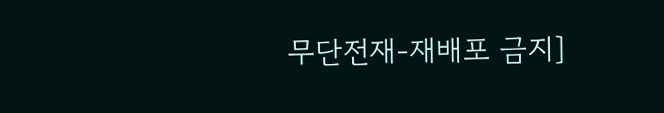무단전재-재배포 금지]